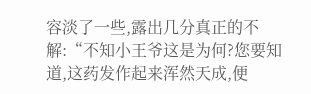容淡了一些,露出几分真正的不解:“不知小王爷这是为何?您要知道,这药发作起来浑然天成,便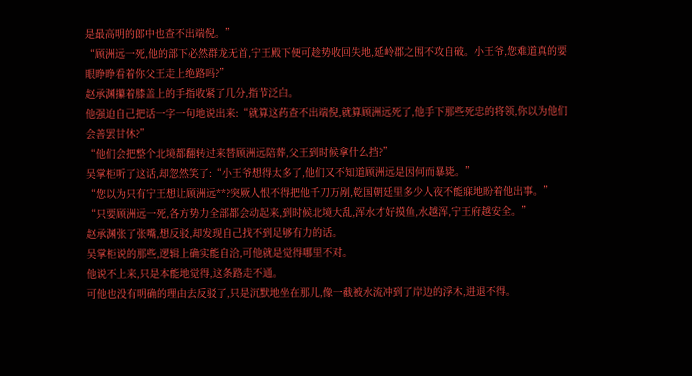是最高明的郎中也查不出端倪。”
“顾洲远一死,他的部下必然群龙无首,宁王殿下便可趁势收回失地,延岭郡之围不攻自破。小王爷,您难道真的要眼睁睁看着你父王走上绝路吗?”
赵承渊攥着膝盖上的手指收紧了几分,指节泛白。
他强迫自己把话一字一句地说出来:“就算这药查不出端倪,就算顾洲远死了,他手下那些死忠的将领,你以为他们会善罢甘休?”
“他们会把整个北境都翻转过来替顾洲远陪葬,父王到时候拿什么挡?”
吴掌柜听了这话,却忽然笑了:“小王爷想得太多了,他们又不知道顾洲远是因何而暴毙。”
“您以为只有宁王想让顾洲远**?突厥人恨不得把他千刀万剐,乾国朝廷里多少人夜不能寐地盼着他出事。”
“只要顾洲远一死,各方势力全部都会动起来,到时候北境大乱,浑水才好摸鱼,水越浑,宁王府越安全。”
赵承渊张了张嘴,想反驳,却发现自己找不到足够有力的话。
吴掌柜说的那些,逻辑上确实能自洽,可他就是觉得哪里不对。
他说不上来,只是本能地觉得,这条路走不通。
可他也没有明确的理由去反驳了,只是沉默地坐在那儿,像一截被水流冲到了岸边的浮木,进退不得。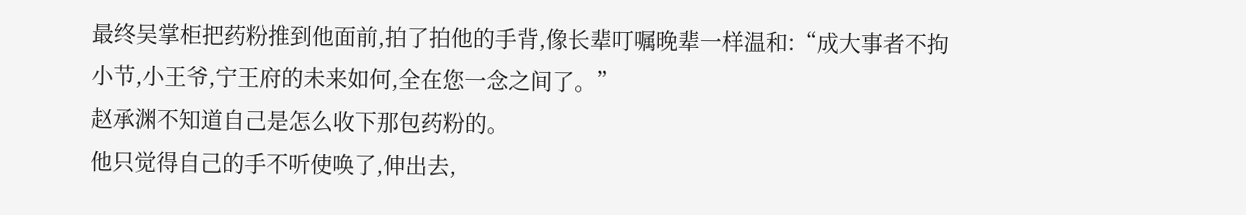最终吴掌柜把药粉推到他面前,拍了拍他的手背,像长辈叮嘱晚辈一样温和:“成大事者不拘小节,小王爷,宁王府的未来如何,全在您一念之间了。”
赵承渊不知道自己是怎么收下那包药粉的。
他只觉得自己的手不听使唤了,伸出去,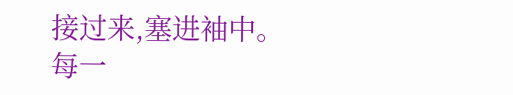接过来,塞进袖中。
每一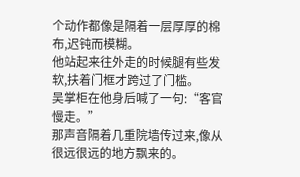个动作都像是隔着一层厚厚的棉布,迟钝而模糊。
他站起来往外走的时候腿有些发软,扶着门框才跨过了门槛。
吴掌柜在他身后喊了一句:“客官慢走。”
那声音隔着几重院墙传过来,像从很远很远的地方飘来的。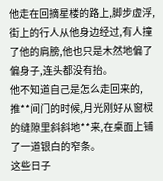他走在回摘星楼的路上,脚步虚浮,街上的行人从他身边经过,有人撞了他的肩膀,他也只是木然地偏了偏身子,连头都没有抬。
他不知道自己是怎么走回来的,推**间门的时候,月光刚好从窗棂的缝隙里斜斜地**来,在桌面上铺了一道银白的窄条。
这些日子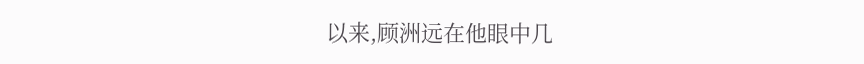以来,顾洲远在他眼中几